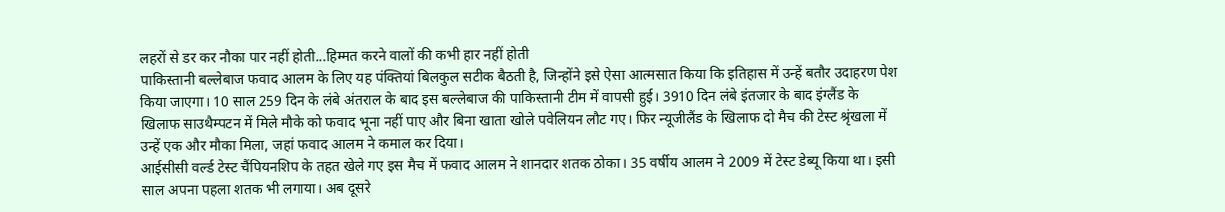लहरों से डर कर नौका पार नहीं होती...हिम्मत करने वालों की कभी हार नहीं होती
पाकिस्तानी बल्लेबाज फवाद आलम के लिए यह पंक्तियां बिलकुल सटीक बैठती है, जिन्होंने इसे ऐसा आत्मसात किया कि इतिहास में उन्हें बतौर उदाहरण पेश किया जाएगा। 10 साल 259 दिन के लंबे अंतराल के बाद इस बल्लेबाज की पाकिस्तानी टीम में वापसी हुई। 3910 दिन लंबे इंतजार के बाद इंग्लैंड के खिलाफ साउथैम्पटन में मिले मौके को फवाद भूना नहीं पाए और बिना खाता खोले पवेलियन लौट गए। फिर न्यूजीलैंड के खिलाफ दो मैच की टेस्ट श्रृंखला में उन्हें एक और मौका मिला, जहां फवाद आलम ने कमाल कर दिया।
आईसीसी वर्ल्ड टेस्ट चैंपियनशिप के तहत खेले गए इस मैच में फवाद आलम ने शानदार शतक ठोका। 35 वर्षीय आलम ने 2009 में टेस्ट डेब्यू किया था। इसी साल अपना पहला शतक भी लगाया। अब दूसरे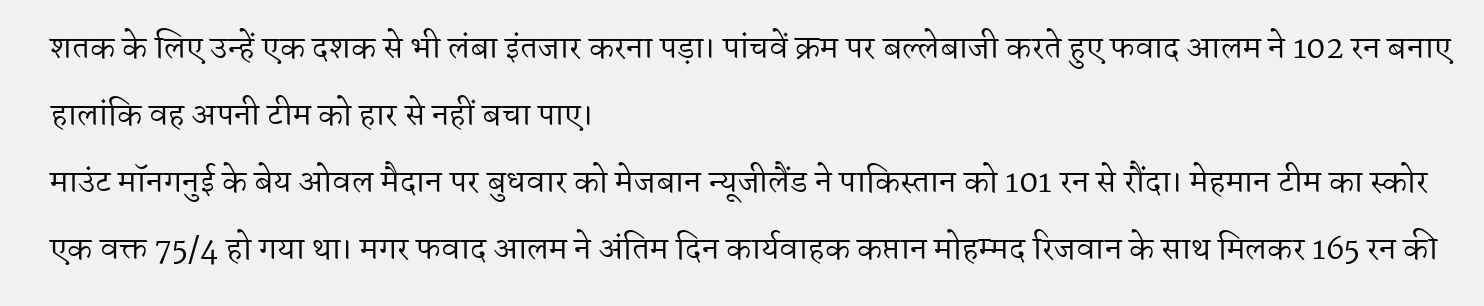शतक के लिए उन्हें एक दशक से भी लंबा इंतजार करना पड़ा। पांचवें क्रम पर बल्लेबाजी करते हुए फवाद आलम ने 102 रन बनाए हालांकि वह अपनी टीम को हार से नहीं बचा पाए।
माउंट मॉनगनुई के बेय ओवल मैदान पर बुधवार को मेजबान न्यूजीलैंड ने पाकिस्तान को 101 रन से रौंदा। मेहमान टीम का स्कोर एक वक्त 75/4 हो गया था। मगर फवाद आलम ने अंतिम दिन कार्यवाहक कप्तान मोहम्मद रिजवान के साथ मिलकर 165 रन की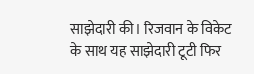साझेदारी की। रिजवान के विकेट के साथ यह साझेदारी टूटी फिर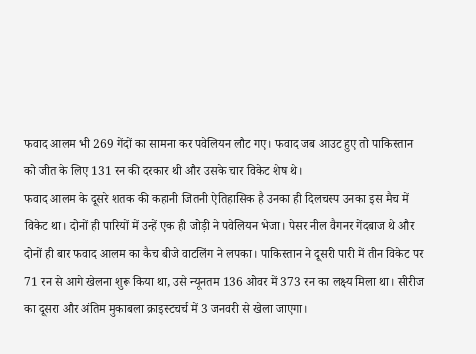फवाद आलम भी 269 गेंदों का सामना कर पवेलियन लौट गए। फवाद जब आउट हुए तो पाकिस्तान को जीत के लिए 131 रन की दरकार थी और उसके चार विकेट शेष थे।
फवाद आलम के दूसरे शतक की कहानी जितनी ऐतिहासिक है उनका ही दिलचस्प उनका इस मैच में विकेट था। दोनों ही पारियों में उन्हें एक ही जोड़ी ने पवेलियन भेजा। पेसर नील वैगनर गेंदबाज थे और दोनों ही बार फवाद आलम का कैच बीजे वाटलिंग ने लपका। पाकिस्तान ने दूसरी पारी में तीन विकेट पर 71 रन से आगे खेलना शुरू किया था, उसे न्यूनतम 136 ओवर में 373 रन का लक्ष्य मिला था। सीरीज का दूसरा और अंतिम मुकाबला क्राइस्टचर्च में 3 जनवरी से खेला जाएगा।